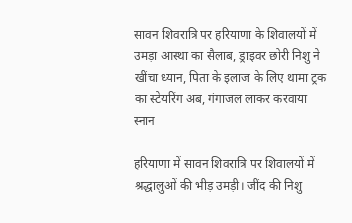सावन शिवरात्रि पर हरियाणा के शिवालयों में उमड़ा आस्था का सैलाब, ड्राइवर छोरी निशु ने खींचा ध्यान, पिता के इलाज के लिए थामा ट्रक का स्‍टेयरिंग अब, गंगाजल लाकर करवाया स्‍नान

हरियाणा में सावन शिवरात्रि पर शिवालयों में श्रद्धालुओं की भीड़ उमड़ी। जींद की निशु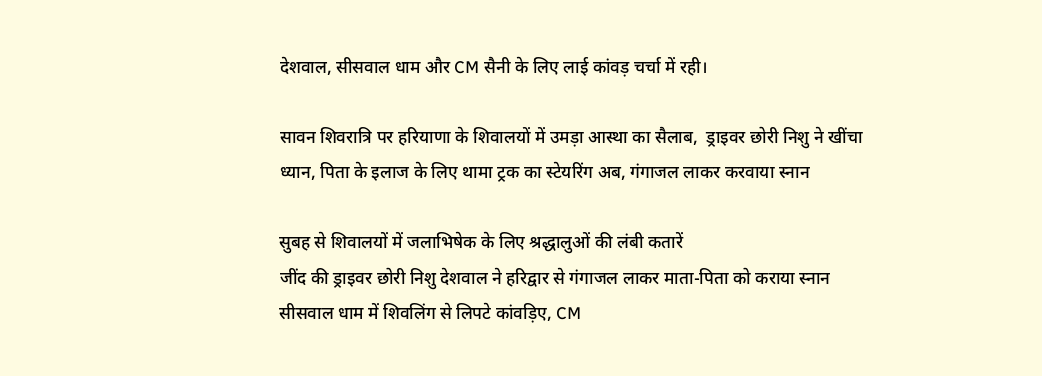देशवाल, सीसवाल धाम और CM सैनी के लिए लाई कांवड़ चर्चा में रही।

सावन शिवरात्रि पर हरियाणा के शिवालयों में उमड़ा आस्था का सैलाब,  ड्राइवर छोरी निशु ने खींचा ध्यान, पिता के इलाज के लिए थामा ट्रक का स्‍टेयरिंग अब, गंगाजल लाकर करवाया स्‍नान

सुबह से शिवालयों में जलाभिषेक के लिए श्रद्धालुओं की लंबी कतारें
जींद की ड्राइवर छोरी निशु देशवाल ने हरिद्वार से गंगाजल लाकर माता-पिता को कराया स्नान
सीसवाल धाम में शिवलिंग से लिपटे कांवड़िए, CM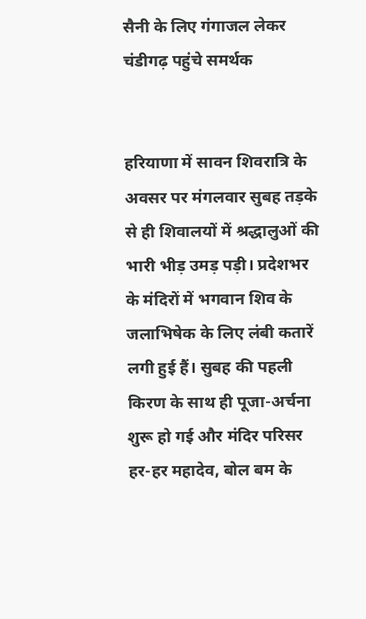सैनी के लिए गंगाजल लेकर चंडीगढ़ पहुंचे समर्थक


हरियाणा में सावन शिवरात्रि के अवसर पर मंगलवार सुबह तड़के से ही शिवालयों में श्रद्धालुओं की भारी भीड़ उमड़ पड़ी। प्रदेशभर के मंदिरों में भगवान शिव के जलाभिषेक के लिए लंबी कतारें लगी हुई हैं। सुबह की पहली किरण के साथ ही पूजा-अर्चना शुरू हो गई और मंदिर परिसर हर-हर महादेव, बोल बम के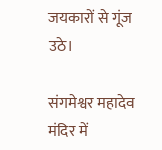जयकारों से गूंज उठे।

संगमेश्वर महादेव मंदिर में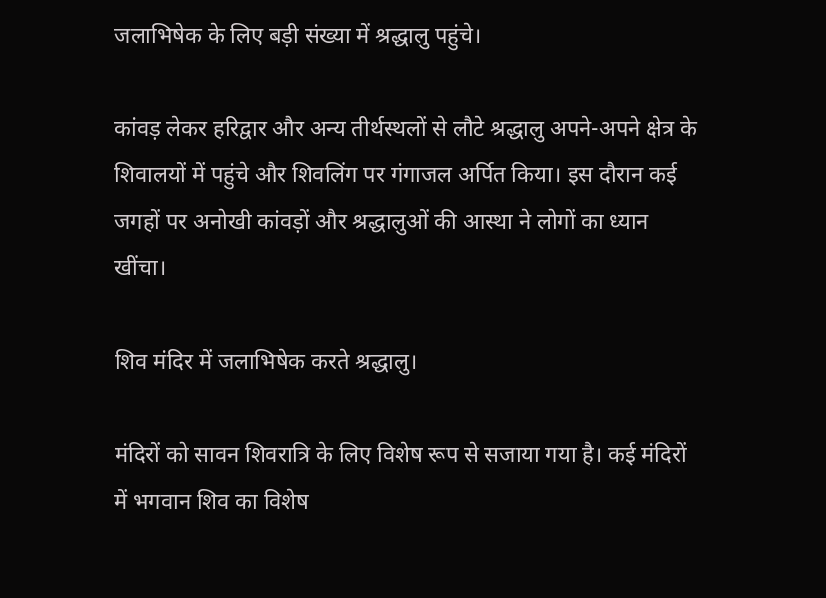जलाभिषेक के लिए बड़ी संख्या में श्रद्धालु पहुंचे।

कांवड़ लेकर हरिद्वार और अन्य तीर्थस्थलों से लौटे श्रद्धालु अपने-अपने क्षेत्र के शिवालयों में पहुंचे और शिवलिंग पर गंगाजल अर्पित किया। इस दौरान कई जगहों पर अनोखी कांवड़ों और श्रद्धालुओं की आस्था ने लोगों का ध्यान खींचा।

शिव मंदिर में जलाभिषेक करते श्रद्धालु।

मंदिरों को सावन शिवरात्रि के लिए विशेष रूप से सजाया गया है। कई मंदिरों में भगवान शिव का विशेष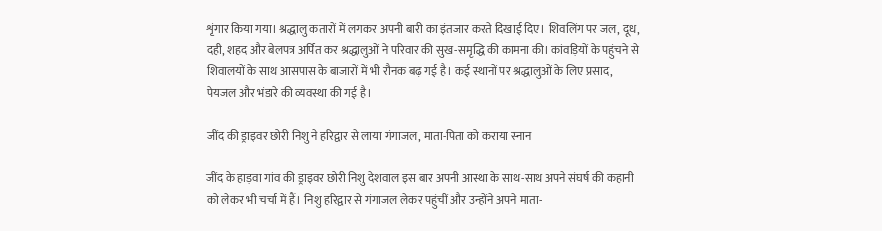शृंगार किया गया। श्रद्धालु कतारों में लगकर अपनी बारी का इंतजार करते दिखाई दिए। शिवलिंग पर जल, दूध, दही, शहद और बेलपत्र अर्पित कर श्रद्धालुओं ने परिवार की सुख-समृद्धि की कामना की। कांवड़ियों के पहुंचने से शिवालयों के साथ आसपास के बाजारों में भी रौनक बढ़ गई है। कई स्थानों पर श्रद्धालुओं के लिए प्रसाद, पेयजल और भंडारे की व्यवस्था की गई है।

जींद की ड्राइवर छोरी निशु ने हरिद्वार से लाया गंगाजल, माता-पिता को कराया स्नान

जींद के हाड़वा गांव की ड्राइवर छोरी निशु देशवाल इस बार अपनी आस्था के साथ-साथ अपने संघर्ष की कहानी को लेकर भी चर्चा में हैं। निशु हरिद्वार से गंगाजल लेकर पहुंचीं और उन्होंने अपने माता-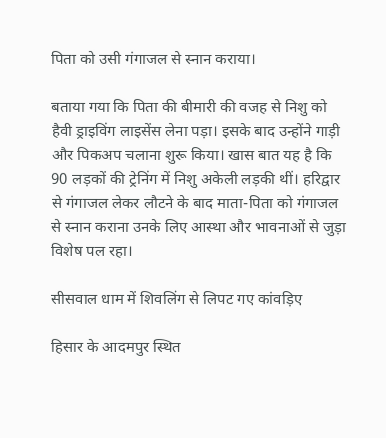पिता को उसी गंगाजल से स्नान कराया।

बताया गया कि पिता की बीमारी की वजह से निशु को हैवी ड्राइविंग लाइसेंस लेना पड़ा। इसके बाद उन्होंने गाड़ी और पिकअप चलाना शुरू किया। खास बात यह है कि 90 लड़कों की ट्रेनिंग में निशु अकेली लड़की थीं। हरिद्वार से गंगाजल लेकर लौटने के बाद माता-पिता को गंगाजल से स्नान कराना उनके लिए आस्था और भावनाओं से जुड़ा विशेष पल रहा।

सीसवाल धाम में शिवलिंग से लिपट गए कांवड़िए

हिसार के आदमपुर स्थित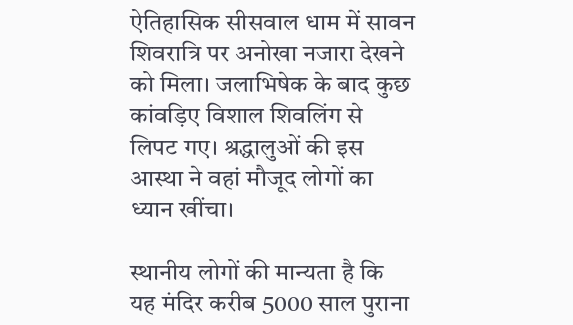ऐतिहासिक सीसवाल धाम में सावन शिवरात्रि पर अनोखा नजारा देखने को मिला। जलाभिषेक के बाद कुछ कांवड़िए विशाल शिवलिंग से लिपट गए। श्रद्धालुओं की इस आस्था ने वहां मौजूद लोगों का ध्यान खींचा।

स्थानीय लोगों की मान्यता है कि यह मंदिर करीब 5000 साल पुराना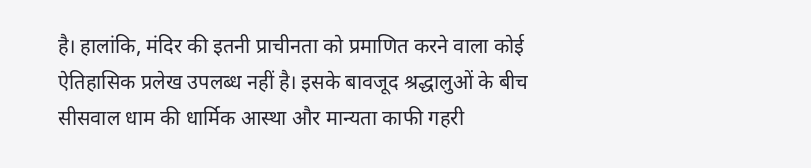है। हालांकि, मंदिर की इतनी प्राचीनता को प्रमाणित करने वाला कोई ऐतिहासिक प्रलेख उपलब्ध नहीं है। इसके बावजूद श्रद्धालुओं के बीच सीसवाल धाम की धार्मिक आस्था और मान्यता काफी गहरी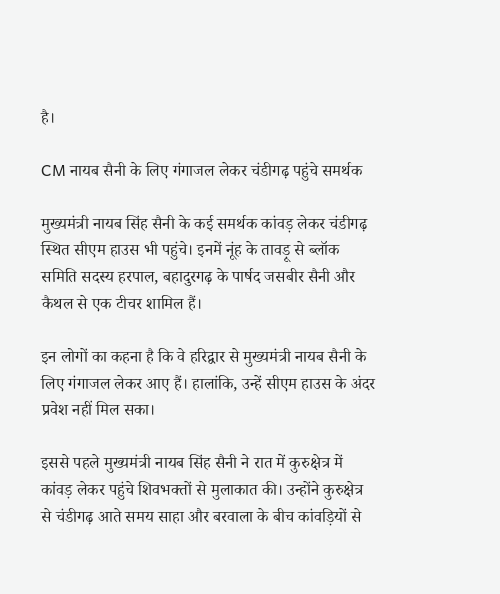है।

CM नायब सैनी के लिए गंगाजल लेकर चंडीगढ़ पहुंचे समर्थक

मुख्यमंत्री नायब सिंह सैनी के कई समर्थक कांवड़ लेकर चंडीगढ़ स्थित सीएम हाउस भी पहुंचे। इनमें नूंह के तावड़ू से ब्लॉक समिति सदस्य हरपाल, बहादुरगढ़ के पार्षद जसबीर सैनी और कैथल से एक टीचर शामिल हैं।

इन लोगों का कहना है कि वे हरिद्वार से मुख्यमंत्री नायब सैनी के लिए गंगाजल लेकर आए हैं। हालांकि, उन्हें सीएम हाउस के अंदर प्रवेश नहीं मिल सका।

इससे पहले मुख्यमंत्री नायब सिंह सैनी ने रात में कुरुक्षेत्र में कांवड़ लेकर पहुंचे शिवभक्तों से मुलाकात की। उन्होंने कुरुक्षेत्र से चंडीगढ़ आते समय साहा और बरवाला के बीच कांवड़ियों से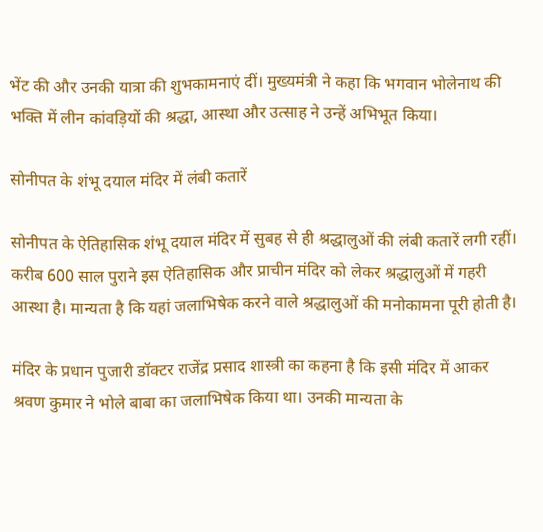भेंट की और उनकी यात्रा की शुभकामनाएं दीं। मुख्यमंत्री ने कहा कि भगवान भोलेनाथ की भक्ति में लीन कांवड़ियों की श्रद्धा, आस्था और उत्साह ने उन्हें अभिभूत किया।

सोनीपत के शंभू दयाल मंदिर में लंबी कतारें

सोनीपत के ऐतिहासिक शंभू दयाल मंदिर में सुबह से ही श्रद्धालुओं की लंबी कतारें लगी रहीं। करीब 600 साल पुराने इस ऐतिहासिक और प्राचीन मंदिर को लेकर श्रद्धालुओं में गहरी आस्था है। मान्यता है कि यहां जलाभिषेक करने वाले श्रद्धालुओं की मनोकामना पूरी होती है।

मंदिर के प्रधान पुजारी डॉक्टर राजेंद्र प्रसाद शास्त्री का कहना है कि इसी मंदिर में आकर श्रवण कुमार ने भोले बाबा का जलाभिषेक किया था। उनकी मान्यता के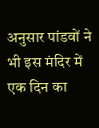अनुसार पांडवों ने भी इस मंदिर में एक दिन का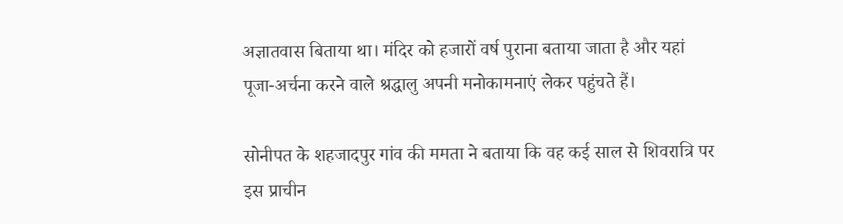अज्ञातवास बिताया था। मंदिर को हजारों वर्ष पुराना बताया जाता है और यहां पूजा-अर्चना करने वाले श्रद्धालु अपनी मनोकामनाएं लेकर पहुंचते हैं।

सोनीपत के शहजादपुर गांव की ममता ने बताया कि वह कई साल से शिवरात्रि पर इस प्राचीन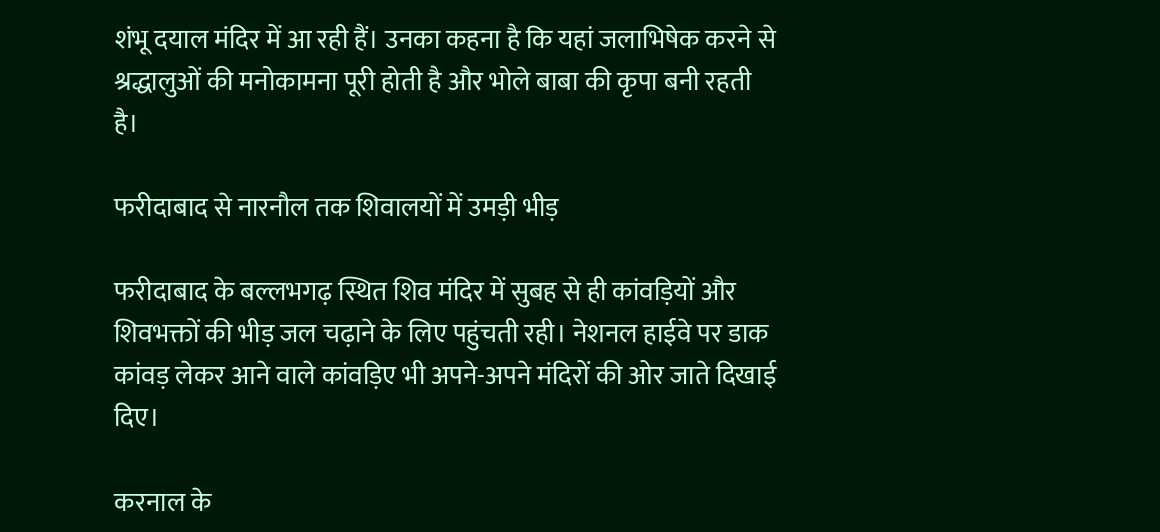शंभू दयाल मंदिर में आ रही हैं। उनका कहना है कि यहां जलाभिषेक करने से श्रद्धालुओं की मनोकामना पूरी होती है और भोले बाबा की कृपा बनी रहती है।

फरीदाबाद से नारनौल तक शिवालयों में उमड़ी भीड़

फरीदाबाद के बल्लभगढ़ स्थित शिव मंदिर में सुबह से ही कांवड़ियों और शिवभक्तों की भीड़ जल चढ़ाने के लिए पहुंचती रही। नेशनल हाईवे पर डाक कांवड़ लेकर आने वाले कांवड़िए भी अपने-अपने मंदिरों की ओर जाते दिखाई दिए।

करनाल के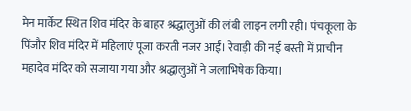मेन मार्केट स्थित शिव मंदिर के बाहर श्रद्धालुओं की लंबी लाइन लगी रही। पंचकूला के पिंजौर शिव मंदिर में महिलाएं पूजा करती नजर आईं। रेवाड़ी की नई बस्ती में प्राचीन महादेव मंदिर को सजाया गया और श्रद्धालुओं ने जलाभिषेक किया।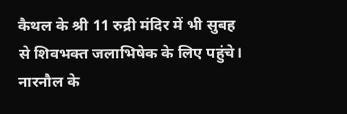कैथल के श्री 11 रुद्री मंदिर में भी सुबह से शिवभक्त जलाभिषेक के लिए पहुंचे। नारनौल के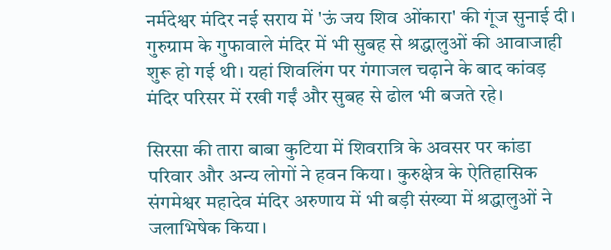नर्मदेश्वर मंदिर नई सराय में 'ऊं जय शिव ओंकारा' की गूंज सुनाई दी। गुरुग्राम के गुफावाले मंदिर में भी सुबह से श्रद्धालुओं की आवाजाही शुरू हो गई थी। यहां शिवलिंग पर गंगाजल चढ़ाने के बाद कांवड़ मंदिर परिसर में रखी गईं और सुबह से ढोल भी बजते रहे।

सिरसा की तारा बाबा कुटिया में शिवरात्रि के अवसर पर कांडा परिवार और अन्य लोगों ने हवन किया। कुरुक्षेत्र के ऐतिहासिक संगमेश्वर महादेव मंदिर अरुणाय में भी बड़ी संख्या में श्रद्धालुओं ने जलाभिषेक किया।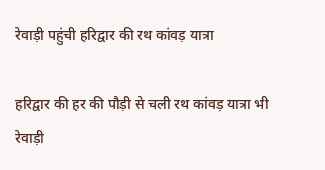रेवाड़ी पहुंची हरिद्वार की रथ कांवड़ यात्रा

हरिद्वार की हर की पौड़ी से चली रथ कांवड़ यात्रा भी रेवाड़ी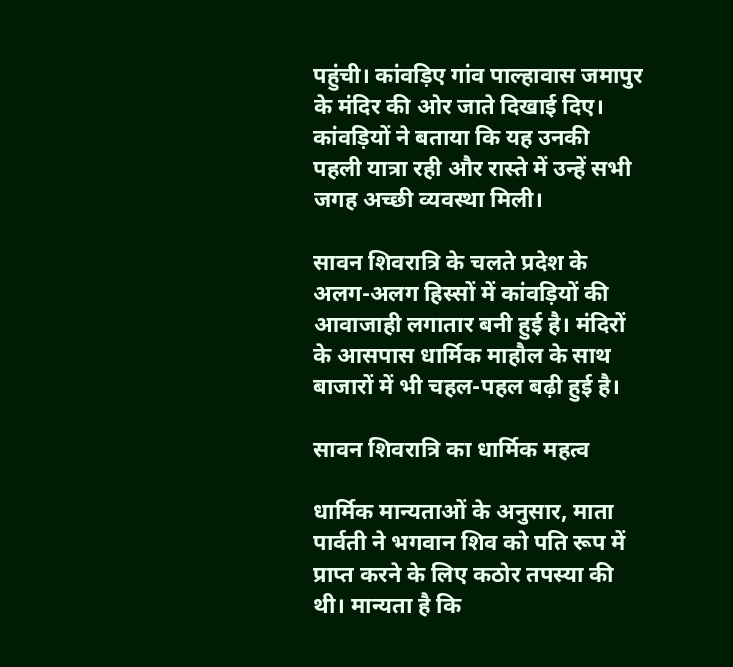पहुंची। कांवड़िए गांव पाल्हावास जमापुर के मंदिर की ओर जाते दिखाई दिए। कांवड़ियों ने बताया कि यह उनकी पहली यात्रा रही और रास्ते में उन्हें सभी जगह अच्छी व्यवस्था मिली।

सावन शिवरात्रि के चलते प्रदेश के अलग-अलग हिस्सों में कांवड़ियों की आवाजाही लगातार बनी हुई है। मंदिरों के आसपास धार्मिक माहौल के साथ बाजारों में भी चहल-पहल बढ़ी हुई है।

सावन शिवरात्रि का धार्मिक महत्व

धार्मिक मान्यताओं के अनुसार, माता पार्वती ने भगवान शिव को पति रूप में प्राप्त करने के लिए कठोर तपस्या की थी। मान्यता है कि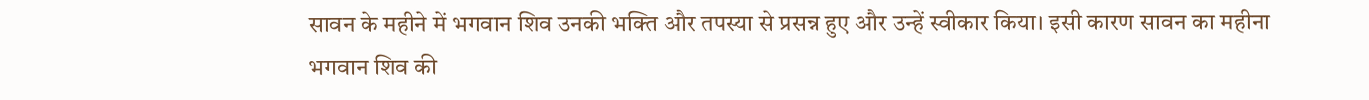सावन के महीने में भगवान शिव उनकी भक्ति और तपस्या से प्रसन्न हुए और उन्हें स्वीकार किया। इसी कारण सावन का महीना भगवान शिव की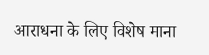आराधना के लिए विशेष माना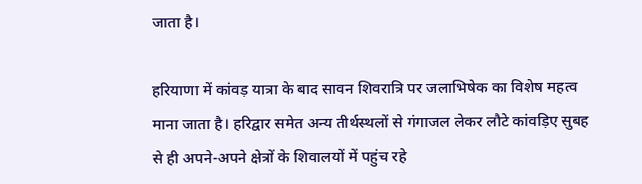जाता है।

हरियाणा में कांवड़ यात्रा के बाद सावन शिवरात्रि पर जलाभिषेक का विशेष महत्व माना जाता है। हरिद्वार समेत अन्य तीर्थस्थलों से गंगाजल लेकर लौटे कांवड़िए सुबह से ही अपने-अपने क्षेत्रों के शिवालयों में पहुंच रहे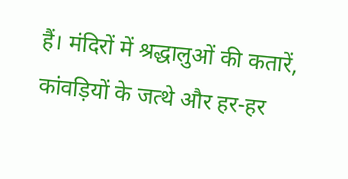हैं। मंदिरों में श्रद्धालुओं की कतारें, कांवड़ियों के जत्थे और हर-हर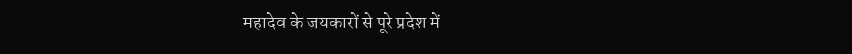महादेव के जयकारों से पूरे प्रदेश में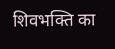शिवभक्ति का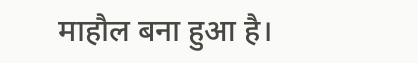माहौल बना हुआ है।